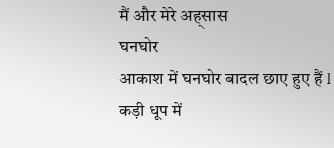मैं और मेरे अह्सास
घनघोर
आकाश में घनघोर बादल छाए हुए हैं l
कड़ी धूप में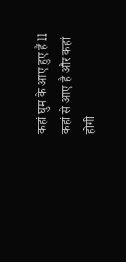कहां घुम के आए हुए हैं ll
कहां से आए है और कहां होगी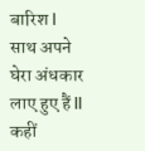बारिश l
साथ अपने घेरा अंधकार लाए हुए हैं ll
कहीं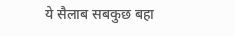ये सैलाब सबकुछ बहा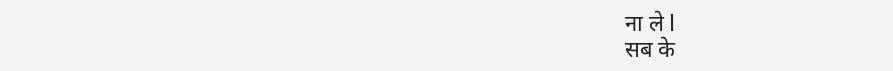ना ले l
सब के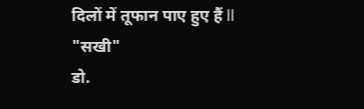दिलों में तूफान पाए हुए हैं ll
"सखी"
डो.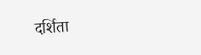दर्शिता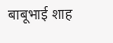बाबूभाई शाह